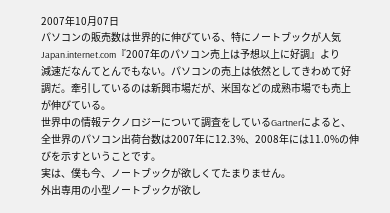2007年10月07日
パソコンの販売数は世界的に伸びている、特にノートブックが人気
Japan.internet.com『2007年のパソコン売上は予想以上に好調』より
減速だなんてとんでもない。パソコンの売上は依然としてきわめて好調だ。牽引しているのは新興市場だが、米国などの成熟市場でも売上が伸びている。
世界中の情報テクノロジーについて調査をしているGartnerによると、全世界のパソコン出荷台数は2007年に12.3%、2008年には11.0%の伸びを示すということです。
実は、僕も今、ノートブックが欲しくてたまりません。
外出専用の小型ノートブックが欲し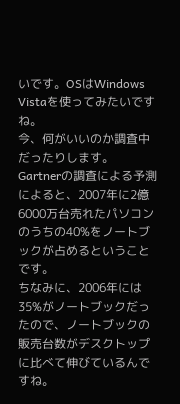いです。OSはWindows Vistaを使ってみたいですね。
今、何がいいのか調査中だったりします。
Gartnerの調査による予測によると、2007年に2億6000万台売れたパソコンのうちの40%をノートブックが占めるということです。
ちなみに、2006年には35%がノートブックだったので、ノートブックの販売台数がデスクトップに比べて伸びているんですね。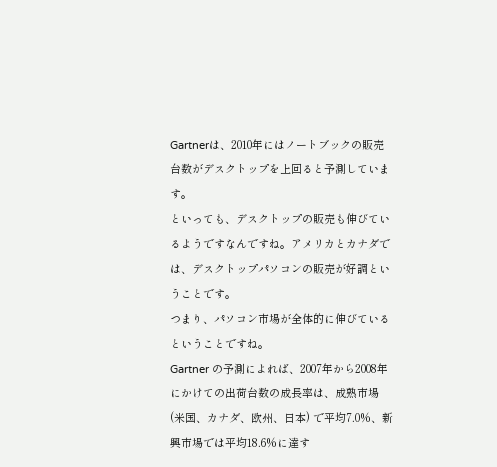Gartnerは、2010年にはノートブックの販売台数がデスクトップを上回ると予測しています。
といっても、デスクトップの販売も伸びているようですなんですね。アメリカとカナダでは、デスクトップパソコンの販売が好調ということです。
つまり、パソコン市場が全体的に伸びているということですね。
Gartner の予測によれば、2007年から2008年にかけての出荷台数の成長率は、成熟市場 (米国、カナダ、欧州、日本) で平均7.0%、新興市場では平均18.6%に達す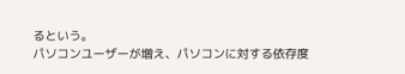るという。
パソコンユーザーが増え、パソコンに対する依存度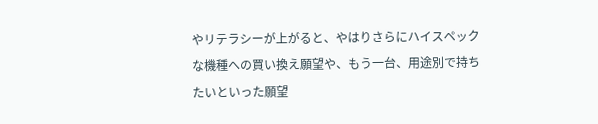やリテラシーが上がると、やはりさらにハイスペックな機種への買い換え願望や、もう一台、用途別で持ちたいといった願望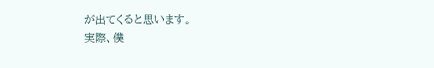が出てくると思います。
実際、僕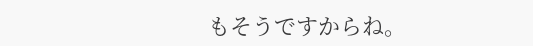もそうですからね。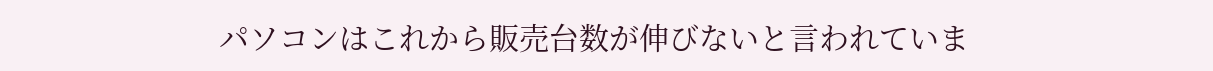パソコンはこれから販売台数が伸びないと言われていま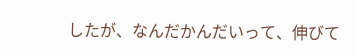したが、なんだかんだいって、伸びて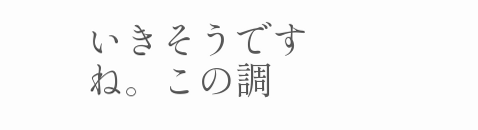いきそうですね。この調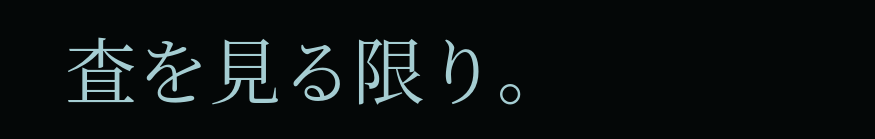査を見る限り。